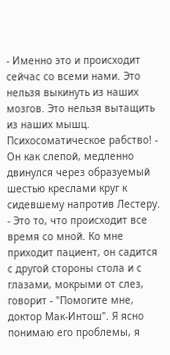- Именно это и происходит сейчас со всеми нами. Это нельзя выкинуть из наших мозгов. Это нельзя вытащить из наших мышц. Психосоматическое рабство! - Он как слепой, медленно двинулся через образуемый шестью креслами круг к сидевшему напротив Лестеру. - Это то, что происходит все время со мной. Ко мне приходит пациент, он садится с другой стороны стола и с глазами, мокрыми от слез, говорит - "Помогите мне, доктор Мак-Интош". Я ясно понимаю его проблемы, я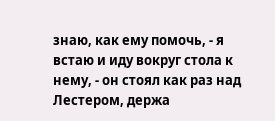знаю, как ему помочь, - я встаю и иду вокруг стола к нему, - он стоял как раз над Лестером, держа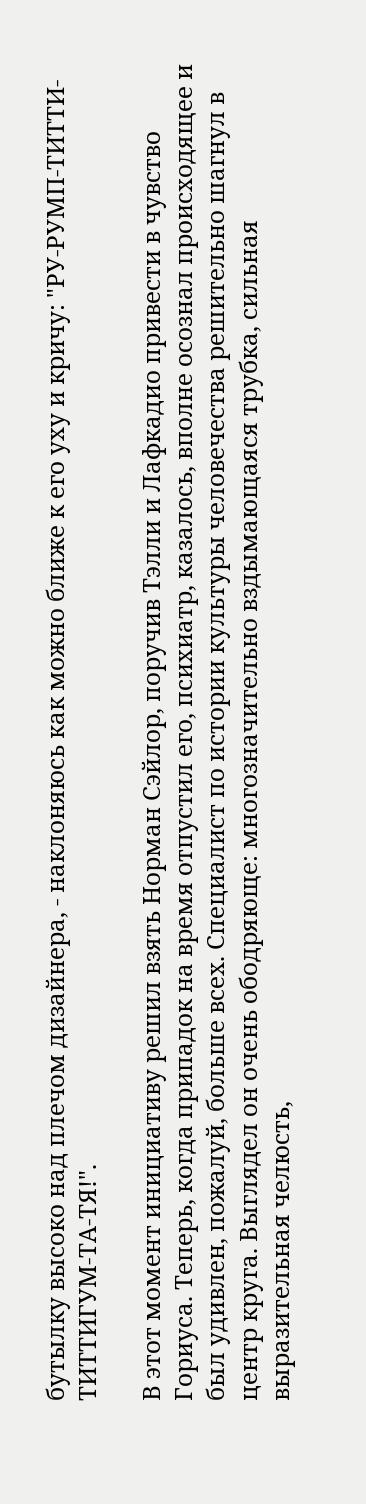бутылку высоко над плечом дизайнера, - наклоняюсь как можно ближе к его уху и кричу: "РУ-РУМП-ТИТТИ-ТИТТИГУМ-ТА-ТЯ!".

В этот момент инициативу решил взять Норман Сэйлор, поручив Тэлли и Лафкадио привести в чувство Гориуса. Теперь, когда припадок на время отпустил его, психиатр, казалось, вполне осознал происходящее и был удивлен, пожалуй, больше всех. Специалист по истории культуры человечества решительно шагнул в центр круга. Выглядел он очень ободряюще: многозначительно вздымающаяся трубка, сильная выразительная челюсть,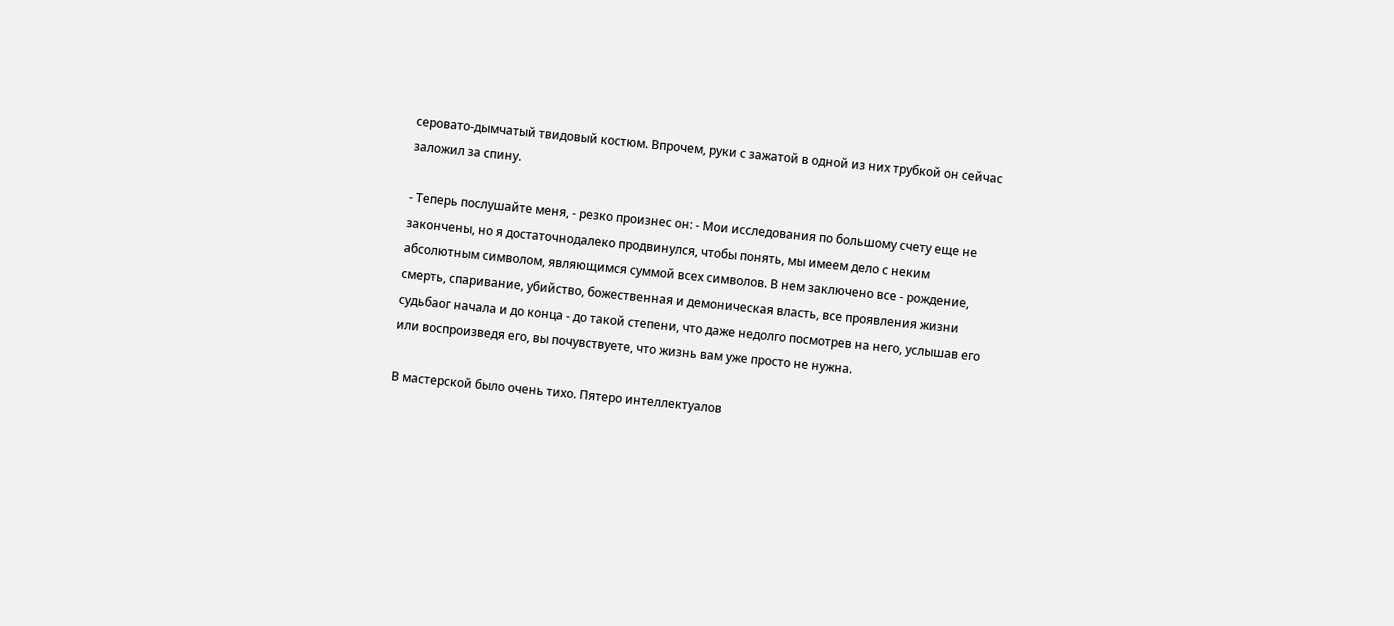серовато-дымчатый твидовый костюм. Впрочем, руки с зажатой в одной из них трубкой он сейчас заложил за спину.

- Теперь послушайте меня, - резко произнес он: - Мои исследования по большому счету еще не закончены, но я достаточнодалеко продвинулся, чтобы понять, мы имеем дело с неким абсолютным символом, являющимся суммой всех символов. В нем заключено все - рождение, смерть, спаривание, убийство, божественная и демоническая власть, все проявления жизни судьбаог начала и до конца - до такой степени, что даже недолго посмотрев на него, услышав его или воспроизведя его, вы почувствуете, что жизнь вам уже просто не нужна.

В мастерской было очень тихо. Пятеро интеллектуалов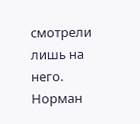смотрели лишь на него. Норман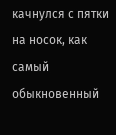качнулся с пятки на носок, как самый обыкновенный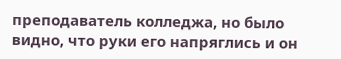преподаватель колледжа, но было видно, что руки его напряглись и он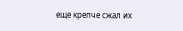еще крепче сжал их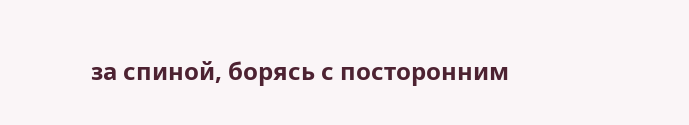за спиной, борясь с посторонним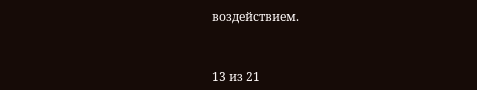воздействием.



13 из 21